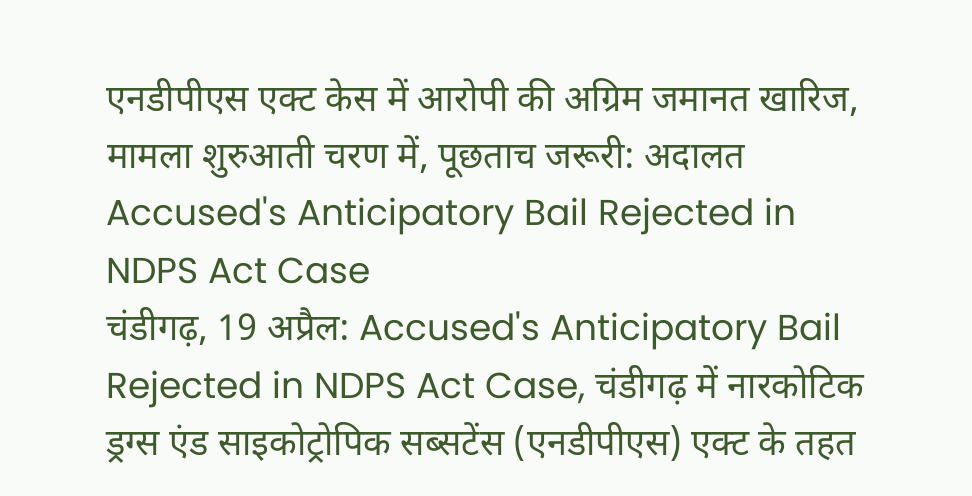एनडीपीएस एक्ट केस में आरोपी की अग्रिम जमानत खारिज, मामला शुरुआती चरण में, पूछताच जरूरी: अदालत
Accused's Anticipatory Bail Rejected in NDPS Act Case
चंडीगढ़, 19 अप्रैल: Accused's Anticipatory Bail Rejected in NDPS Act Case, चंडीगढ़ में नारकोटिक ड्रग्स एंड साइकोट्रोपिक सब्सटेंस (एनडीपीएस) एक्ट के तहत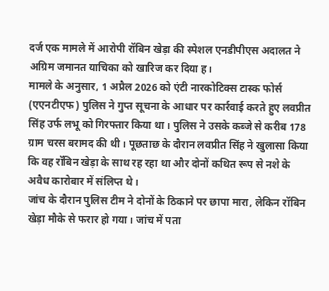दर्ज एक मामले में आरोपी रॉबिन खेड़ा की स्पेशल एनडीपीएस अदालत ने अग्रिम जमानत याचिका को खारिज कर दिया ह।
मामले के अनुसार, 1 अप्रैल 2026 को एंटी नारकोटिक्स टास्क फोर्स (एएनटीएफ) पुलिस ने गुप्त सूचना के आधार पर कार्रवाई करते हुए लवप्रीत सिंह उर्फ लभू को गिरफ्तार किया था। पुलिस ने उसके कब्जे से करीब 178 ग्राम चरस बरामद की थी। पूछताछ के दौरान लवप्रीत सिंह ने खुलासा किया कि वह रॉबिन खेड़ा के साथ रह रहा था और दोनों कथित रूप से नशे के अवैध कारोबार में संलिप्त थे।
जांच के दौरान पुलिस टीम ने दोनों के ठिकाने पर छापा मारा, लेकिन रॉबिन खेड़ा मौके से फरार हो गया। जांच में पता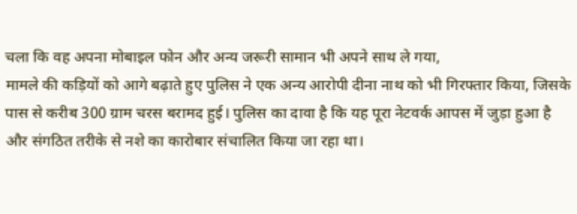चला कि वह अपना मोबाइल फोन और अन्य जरूरी सामान भी अपने साथ ले गया,
मामले की कड़ियों को आगे बढ़ाते हुए पुलिस ने एक अन्य आरोपी दीना नाथ को भी गिरफ्तार किया, जिसके पास से करीब 300 ग्राम चरस बरामद हुई। पुलिस का दावा है कि यह पूरा नेटवर्क आपस में जुड़ा हुआ है और संगठित तरीके से नशे का कारोबार संचालित किया जा रहा था।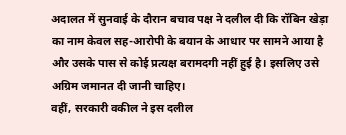अदालत में सुनवाई के दौरान बचाव पक्ष ने दलील दी कि रॉबिन खेड़ा का नाम केवल सह-आरोपी के बयान के आधार पर सामने आया है और उसके पास से कोई प्रत्यक्ष बरामदगी नहीं हुई है। इसलिए उसे अग्रिम जमानत दी जानी चाहिए।
वहीं, सरकारी वकील ने इस दलील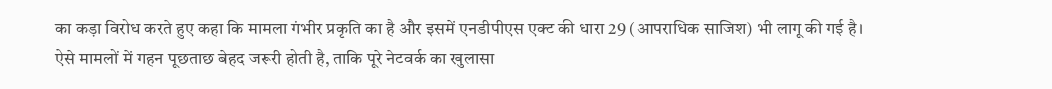का कड़ा विरोध करते हुए कहा कि मामला गंभीर प्रकृति का है और इसमें एनडीपीएस एक्ट की धारा 29 (आपराधिक साजिश) भी लागू की गई है। ऐसे मामलों में गहन पूछताछ बेहद जरूरी होती है, ताकि पूरे नेटवर्क का खुलासा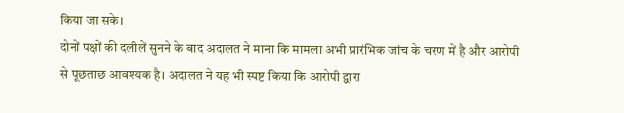किया जा सके।
दोनों पक्षों की दलीलें सुनने के बाद अदालत ने माना कि मामला अभी प्रारंभिक जांच के चरण में है और आरोपी से पूछताछ आवश्यक है। अदालत ने यह भी स्पष्ट किया कि आरोपी द्वारा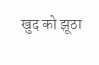खुद को झूठा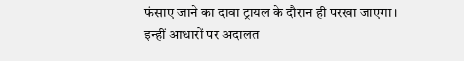फंसाए जाने का दावा ट्रायल के दौरान ही परखा जाएगा।
इन्हीं आधारों पर अदालत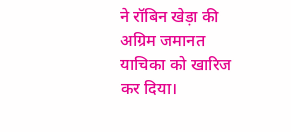ने रॉबिन खेड़ा की अग्रिम जमानत याचिका को खारिज कर दिया।